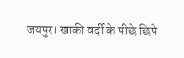जयपुर। खाकी वर्दी के पीछे छिपे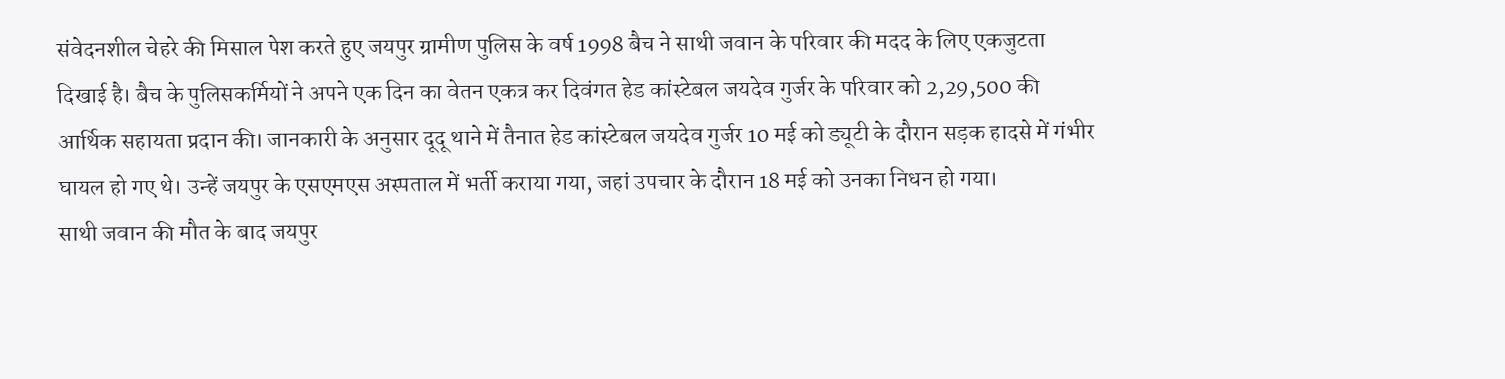संवेदनशील चेहरे की मिसाल पेश करते हुए जयपुर ग्रामीण पुलिस के वर्ष 1998 बैच ने साथी जवान के परिवार की मदद के लिए एकजुटता दिखाई है। बैच के पुलिसकर्मियों ने अपने एक दिन का वेतन एकत्र कर दिवंगत हेड कांस्टेबल जयदेव गुर्जर के परिवार को 2,29,500 की आर्थिक सहायता प्रदान की। जानकारी के अनुसार दूदू थाने में तैनात हेड कांस्टेबल जयदेव गुर्जर 10 मई को ड्यूटी के दौरान सड़क हादसे में गंभीर घायल हो गए थे। उन्हें जयपुर के एसएमएस अस्पताल में भर्ती कराया गया, जहां उपचार के दौरान 18 मई को उनका निधन हो गया।
साथी जवान की मौत के बाद जयपुर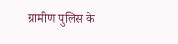ग्रामीण पुलिस के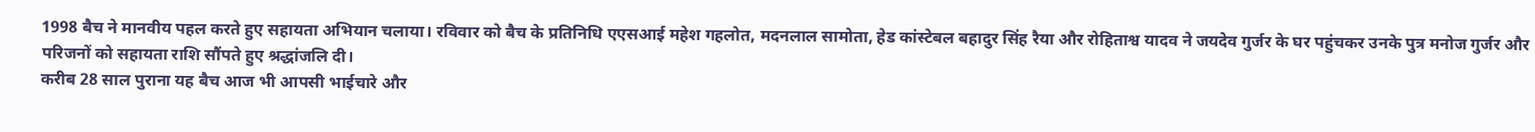1998 बैच ने मानवीय पहल करते हुए सहायता अभियान चलाया। रविवार को बैच के प्रतिनिधि एएसआई महेश गहलोत, मदनलाल सामोता, हेड कांस्टेबल बहादुर सिंह रैया और रोहिताश्व यादव ने जयदेव गुर्जर के घर पहुंचकर उनके पुत्र मनोज गुर्जर और परिजनों को सहायता राशि सौंपते हुए श्रद्धांजलि दी।
करीब 28 साल पुराना यह बैच आज भी आपसी भाईचारे और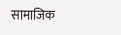सामाजिक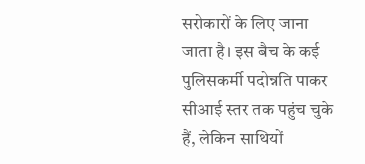सरोकारों के लिए जाना जाता है। इस बैच के कई पुलिसकर्मी पदोन्नति पाकर सीआई स्तर तक पहुंच चुके हैं, लेकिन साथियों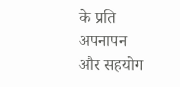के प्रति अपनापन और सहयोग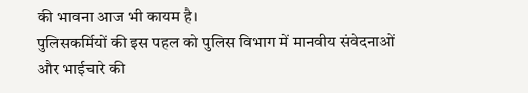की भावना आज भी कायम है।
पुलिसकर्मियों की इस पहल को पुलिस विभाग में मानवीय संवेदनाओं और भाईचारे की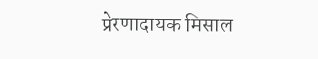प्रेरणादायक मिसाल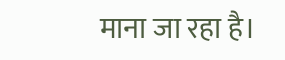माना जा रहा है।